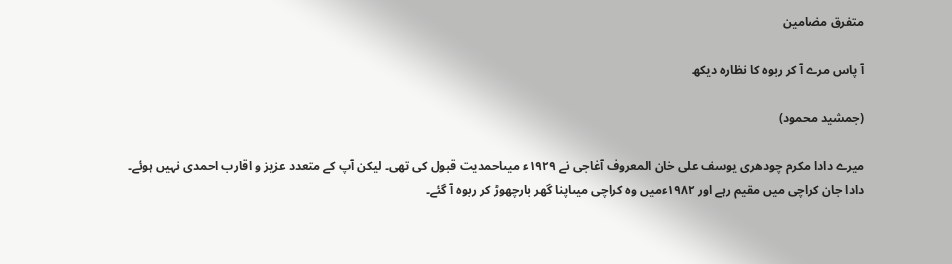متفرق مضامین

آ پاس مرے آ کر ربوہ کا نظارہ دیکھ

(جمشید محمود)

میرے دادا مکرم چودھری یوسف علی خان المعروف آغاجی نے ۱۹۲۹ء میںاحمدیت قبول کی تھی۔ لیکن آپ کے متعدد عزیز و اقارب احمدی نہیں ہوئے۔ دادا جان کراچی میں مقیم رہے اور ۱۹۸۲ءمیں وہ کراچی میںاپنا گھر بارچھوڑ کر ربوہ آ گئے۔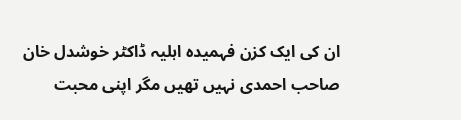ان کی ایک کزن فہمیدہ اہلیہ ڈاکٹر خوشدل خان صاحب احمدی نہیں تھیں مگر اپنی محبت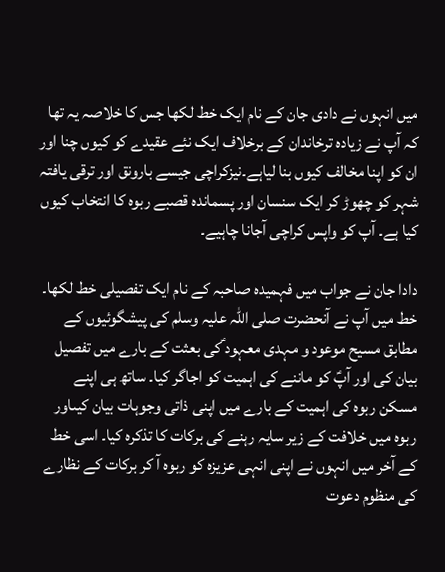میں انہوں نے دادی جان کے نام ایک خط لکھا جس کا خلاصہ یہ تھا کہ آپ نے زیادہ ترخاندان کے برخلاف ایک نئے عقیدے کو کیوں چنا اور ان کو اپنا مخالف کیوں بنا لیاہے۔نیزکراچی جیسے بارونق اور ترقی یافتہ شہر کو چھوڑ کر ایک سنسان اور پسماندہ قصبے ربوہ کا انتخاب کیوں کیا ہے۔ آپ کو واپس کراچی آجانا چاہیے۔

دادا جان نے جواب میں فہمیدہ صاحبہ کے نام ایک تفصیلی خط لکھا۔ خط میں آپ نے آنحضرت صلی اللہ علیہ وسلم کی پیشگوئیوں کے مطابق مسیح موعود و مہدی معہود ؑکی بعثت کے بارے میں تفصیل بیان کی اور آپؑ کو ماننے کی اہمیت کو اجاگر کیا۔ ساتھ ہی اپنے مسکن ربوہ کی اہمیت کے بارے میں اپنی ذاتی وجوہات بیان کیںاور ربوہ میں خلافت کے زیر سایہ رہنے کی برکات کا تذکرہ کیا۔ اسی خط کے آخر میں انہوں نے اپنی انہی عزیزہ کو ربوہ آ کر برکات کے نظارے کی منظوم دعوت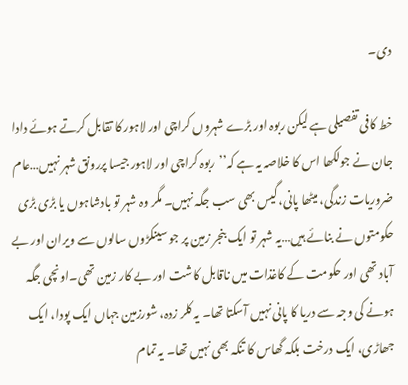دی۔

خط کافی تفصیلی ہے لیکن ربوہ اور بڑے شہروں کراچی اور لاہور کا تقابل کرتے ہوئے دادا جان نے جولکھا اس کا خلاصہ یہ ہے کہ’’ربوہ کراچی اور لاہور جیسا پررونق شہر نہیں…عام ضروریات زندگی، میٹھا پانی، گیس بھی سب جگہ نہیں۔ مگر وہ شہر تو بادشاہوں یا بڑی بڑی حکومتوں نے بنائے ہیں…یہ شہر تو ایک بنجر زمین پر جو سینکڑوں سالوں سے ویران اور بے آباد تھی اور حکومت کے کاغذات میں ناقابل کاشت اور بے کار زمین تھی۔اونچی جگہ ہونے کی وجہ سے دریا کا پانی نہیں آسکتا تھا۔ یہ کلر زدہ، شورزمین جہاں ایک پودا، ایک جھاڑی، ایک درخت بلکہ گھاس کا تنکہ بھی نہیں تھا۔ یہ تمام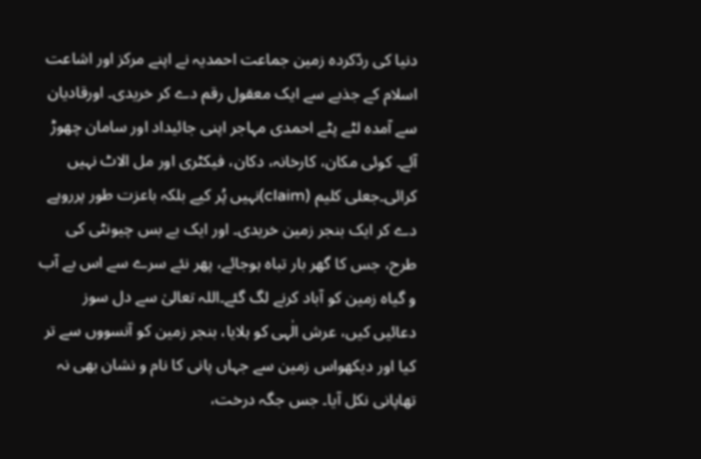دنیا کی ردّکردہ زمین جماعت احمدیہ نے اپنے مرکز اور اشاعت اسلام کے جذبے سے ایک معقول رقم دے کر خریدی۔ اورقادیان سے آمدہ لٹے پٹے احمدی مہاجر اپنی جائیداد اور سامان چھوڑ آئے۔ کوئی مکان، کارخانہ، دکان، فیکٹری اور مل الاٹ نہیں کرائی۔جعلی کلیم (claim)نہیں پُر کیے بلکہ باعزت طور پرروپے دے کر ایک بنجر زمین خریدی۔ اور ایک بے بس چیونٹی کی طرح، جس کا گھر بار تباہ ہوجائے، پھر نئے سرے سے اس بے آب و گیاہ زمین کو آباد کرنے لگ گئے۔اللہ تعالیٰ سے دل سوز دعائیں کیں، عرش الٰہی کو ہلایا، بنجر زمین کو آنسووں سے تر کیا اور دیکھواس زمین سے جہاں پانی کا نام و نشان بھی نہ تھاپانی نکل آیا۔ جس جگہ درخت،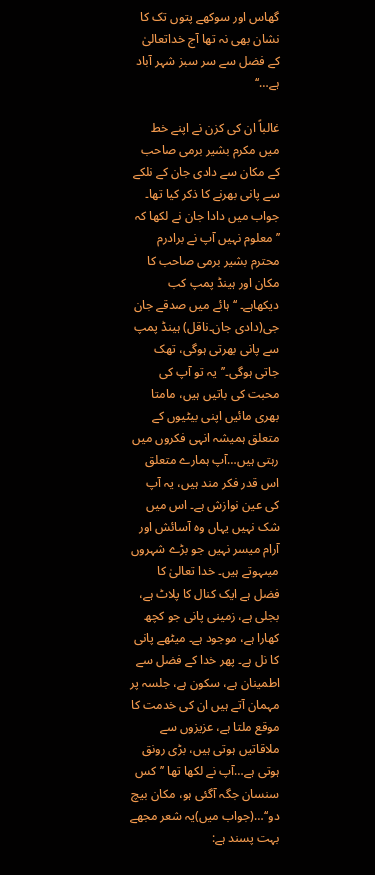گھاس اور سوکھے پتوں تک کا نشان بھی نہ تھا آج خداتعالیٰ کے فضل سے سر سبز شہر آباد ہے…‘‘

غالباً ان کی کزن نے اپنے خط میں مکرم بشیر برمی صاحب کے مکان سے دادی جان کے نلکے سے پانی بھرنے کا ذکر کیا تھا۔ جواب میں دادا جان نے لکھا کہ ’’معلوم نہیں آپ نے برادرم محترم بشیر برمی صاحب کا مکان اور ہینڈ پمپ کب دیکھاہے۔ ‘‘ہائے میں صدقے جان جی(دادی جان۔ناقل) ہینڈ پمپ سے پانی بھرتی ہوگی، تھک جاتی ہوگی۔’’یہ تو آپ کی محبت کی باتیں ہیں، مامتا بھری مائیں اپنی بیٹیوں کے متعلق ہمیشہ انہی فکروں میں رہتی ہیں…آپ ہمارے متعلق اس قدر فکر مند ہیں، یہ آپ کی عین نوازش ہے۔ اس میں شک نہیں یہاں وہ آسائش اور آرام میسر نہیں جو بڑے شہروں میںہوتے ہیں۔ خدا تعالیٰ کا فضل ہے ایک کنال کا پلاٹ ہے، بجلی ہے، زمینی پانی جو کچھ کھارا ہے، موجود ہے۔ میٹھے پانی کا نل ہے۔ پھر خدا کے فضل سے اطمینان ہے، سکون ہے، جلسہ پر مہمان آتے ہیں ان کی خدمت کا موقع ملتا ہے، عزیزوں سے ملاقاتیں ہوتی ہیں، بڑی رونق ہوتی ہے…آپ نے لکھا تھا ’’کس سنسان جگہ آگئی ہو، مکان بیچ دو‘‘…(جواب میں)یہ شعر مجھے بہت پسند ہے: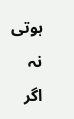ہوتی نہ اگر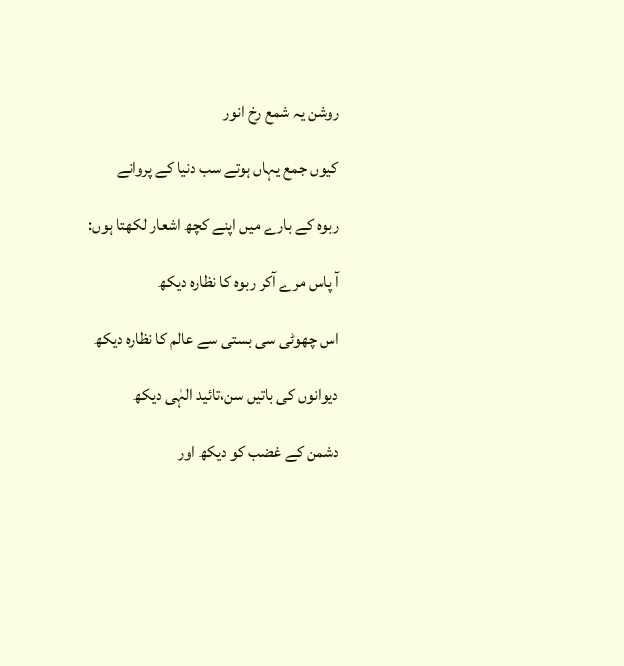روشن یہ شمع رخ انور

کیوں جمع یہاں ہوتے سب دنیا کے پروانے

ربوہ کے بارے میں اپنے کچھ اشعار لکھتا ہوں:

آ پاس مرے آکر ربوہ کا نظارہ دیکھ

اس چھوٹی سی بستی سے عالم کا نظارہ دیکھ

دیوانوں کی باتیں سن،تائید الہٰی دیکھ

دشمن کے غضب کو دیکھ اور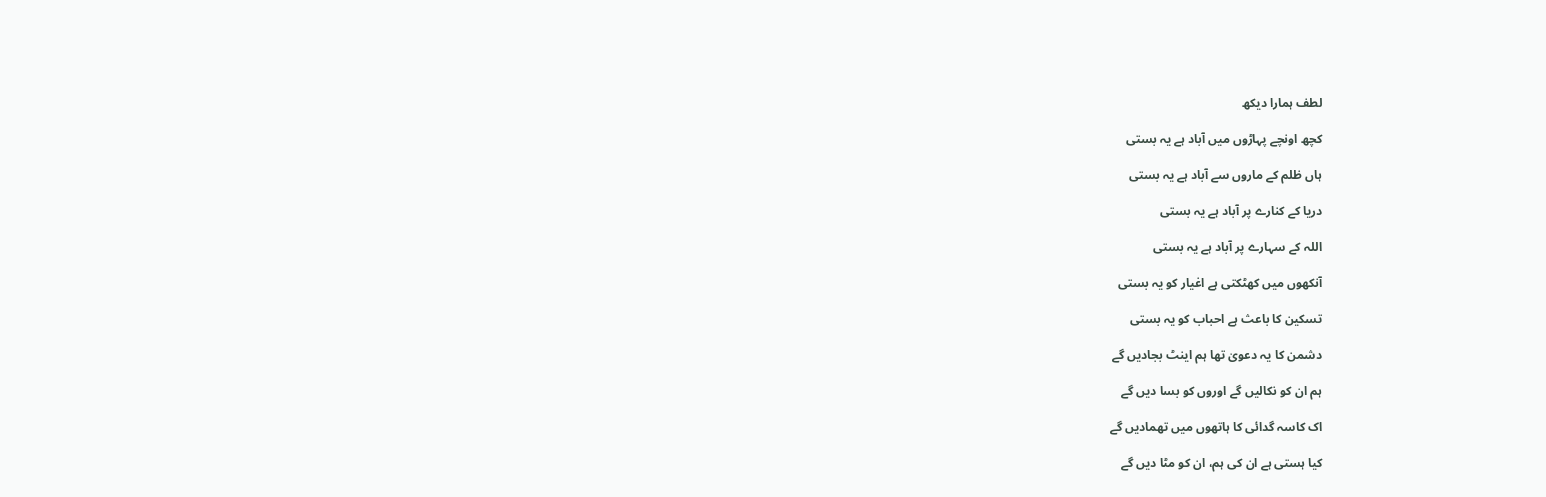لطف ہمارا دیکھ

کچھ اونچے پہاڑوں میں آباد ہے یہ بستی

ہاں ظلم کے ماروں سے آباد ہے یہ بستی

دریا کے کنارے پر آباد ہے یہ بستی

اللہ کے سہارے پر آباد ہے یہ بستی

آنکھوں میں کھٹکتی ہے اغیار کو یہ بستی

تسکین کا باعث ہے احباب کو یہ بستی

دشمن کا یہ دعویٰ تھا ہم اینٹ بجادیں گے

ہم ان کو نکالیں گے اوروں کو بسا دیں گے

اک کاسہ گدائی کا ہاتھوں میں تھمادیں گے

کیا ہستی ہے ان کی ہم، ان کو مٹا دیں گے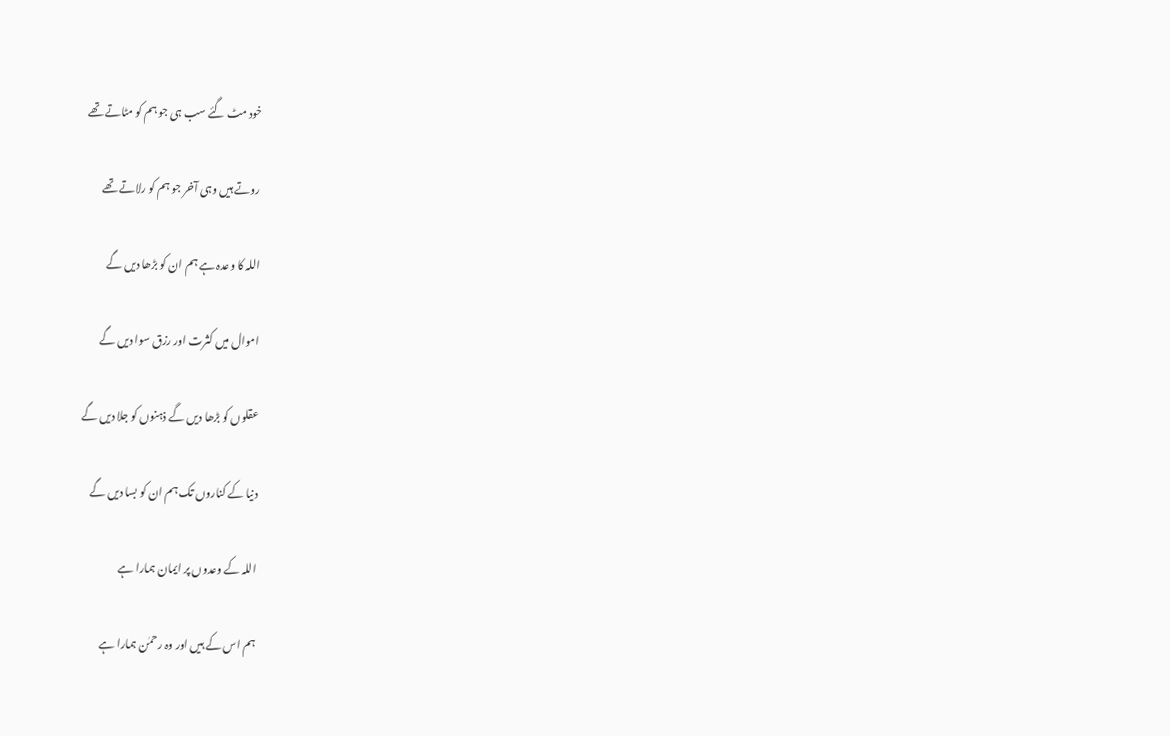خود مٹ گئے سب ہی جو ہم کو مٹاتے تھے

روتے ہیں وہی آخر جو ہم کو رلاتے تھے

اللہ کا وعدہ ہے ہم ان کو بڑھا دیں گے

اموال میں کثرت اور رزق سوا دیں گے

عقلوں کو بڑھا دیں گے ذہنوں کو جلا دیں گے

دنیا کے کناروں تک ہم ان کو بسا دیں گے

اللہ کے وعدوں پر ایمان ہمارا ہے

ہم اس کے ہیں اور وہ رحمٰن ہمارا ہے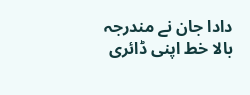دادا جان نے مندرجہ بالا خط اپنی ڈائری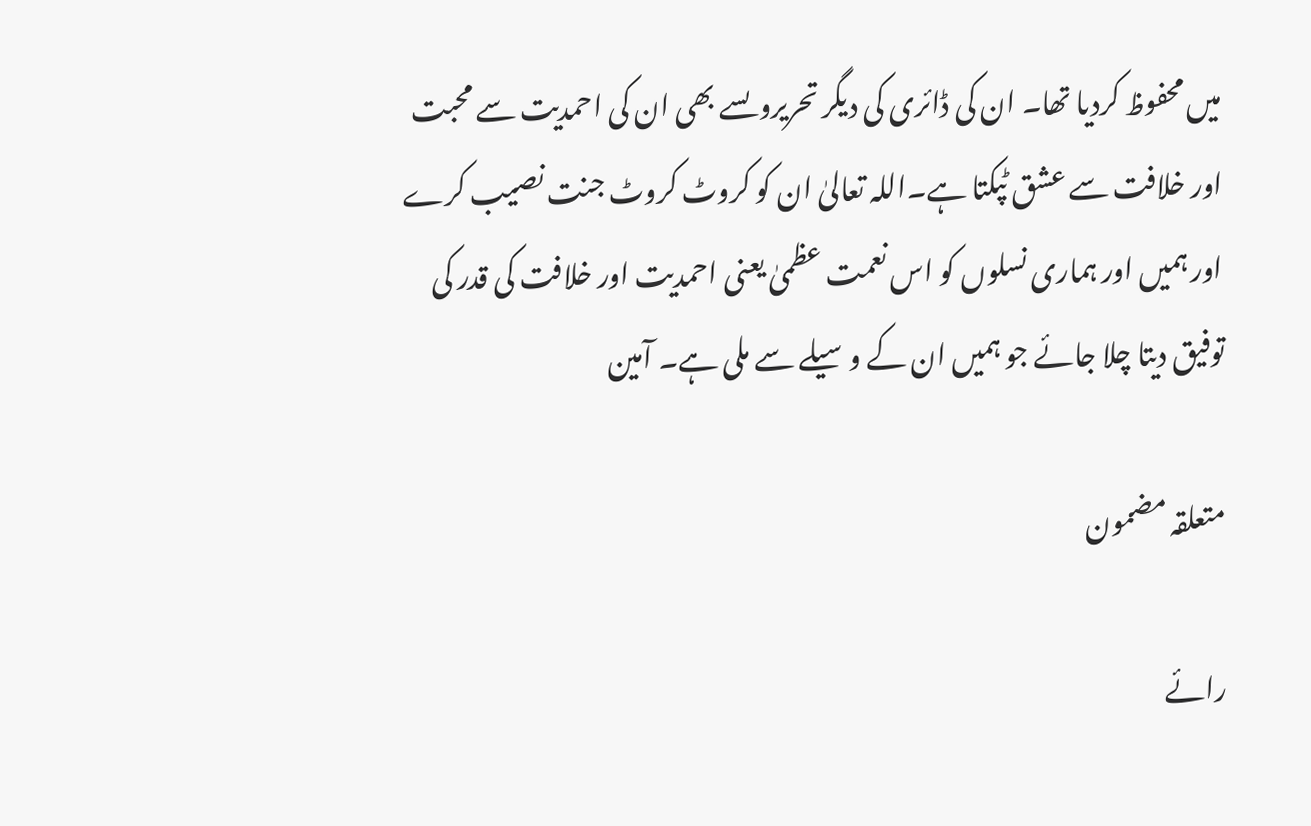میں محفوظ کردیا تھا۔ ان کی ڈائری کی دیگر تحریروںسے بھی ان کی احمدیت سے محبت اور خلافت سے عشق ٹپکتا ہے۔اللہ تعالیٰ ان کو کروٹ کروٹ جنت نصیب کرے اور ہمیں اور ہماری نسلوں کو اس نعمت عظمیٰ یعنی احمدیت اور خلافت کی قدر کی توفیق دیتا چلا جائے جو ہمیں ان کے وسیلے سے ملی ہے۔ آمین

متعلقہ مضمون

رائے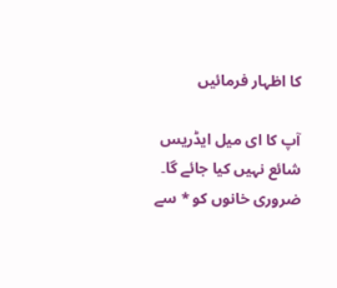کا اظہار فرمائیں

آپ کا ای میل ایڈریس شائع نہیں کیا جائے گا۔ ضروری خانوں کو * سے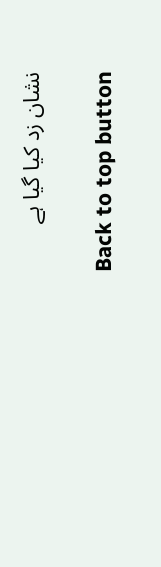نشان زد کیا گیا ہے

Back to top button